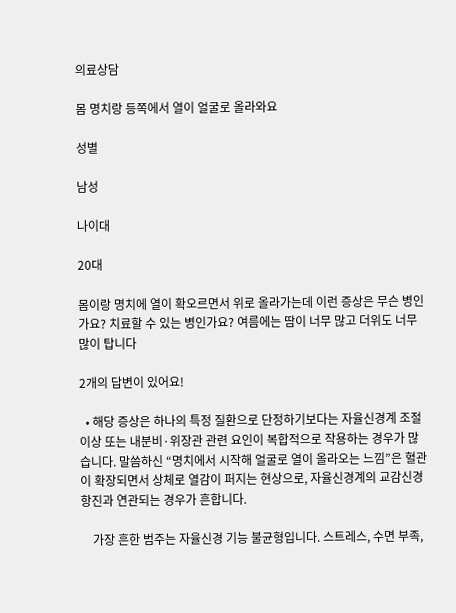의료상담

몸 명치랑 등쪽에서 열이 얼굴로 올라와요

성별

남성

나이대

20대

몸이랑 명치에 열이 확오르면서 위로 올라가는데 이런 증상은 무슨 병인가요? 치료할 수 있는 병인가요? 여름에는 땀이 너무 많고 더위도 너무 많이 탑니다

2개의 답변이 있어요!

  • 해당 증상은 하나의 특정 질환으로 단정하기보다는 자율신경계 조절 이상 또는 내분비·위장관 관련 요인이 복합적으로 작용하는 경우가 많습니다. 말씀하신 “명치에서 시작해 얼굴로 열이 올라오는 느낌”은 혈관이 확장되면서 상체로 열감이 퍼지는 현상으로, 자율신경계의 교감신경 항진과 연관되는 경우가 흔합니다.

    가장 흔한 범주는 자율신경 기능 불균형입니다. 스트레스, 수면 부족,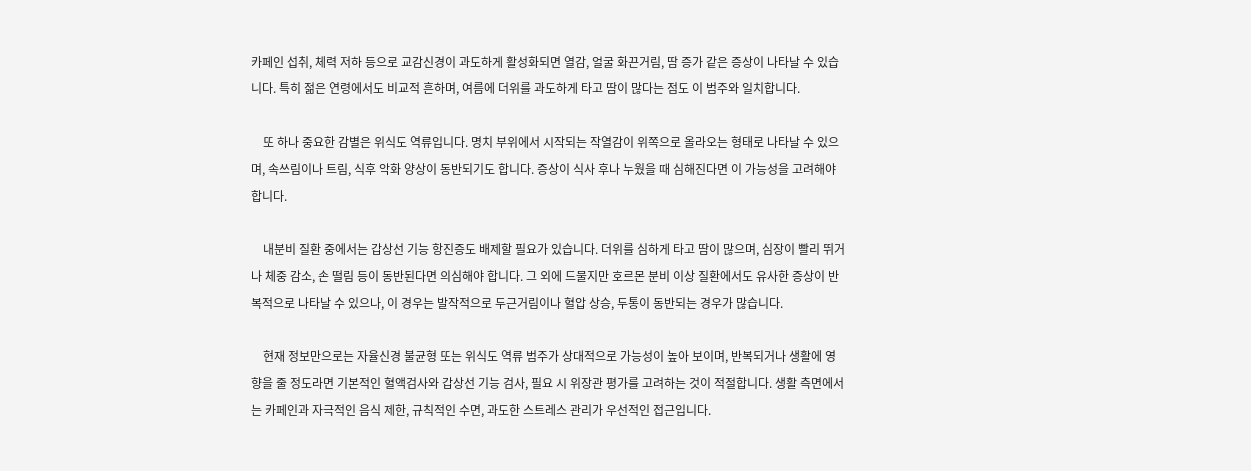카페인 섭취, 체력 저하 등으로 교감신경이 과도하게 활성화되면 열감, 얼굴 화끈거림, 땀 증가 같은 증상이 나타날 수 있습니다. 특히 젊은 연령에서도 비교적 흔하며, 여름에 더위를 과도하게 타고 땀이 많다는 점도 이 범주와 일치합니다.

    또 하나 중요한 감별은 위식도 역류입니다. 명치 부위에서 시작되는 작열감이 위쪽으로 올라오는 형태로 나타날 수 있으며, 속쓰림이나 트림, 식후 악화 양상이 동반되기도 합니다. 증상이 식사 후나 누웠을 때 심해진다면 이 가능성을 고려해야 합니다.

    내분비 질환 중에서는 갑상선 기능 항진증도 배제할 필요가 있습니다. 더위를 심하게 타고 땀이 많으며, 심장이 빨리 뛰거나 체중 감소, 손 떨림 등이 동반된다면 의심해야 합니다. 그 외에 드물지만 호르몬 분비 이상 질환에서도 유사한 증상이 반복적으로 나타날 수 있으나, 이 경우는 발작적으로 두근거림이나 혈압 상승, 두통이 동반되는 경우가 많습니다.

    현재 정보만으로는 자율신경 불균형 또는 위식도 역류 범주가 상대적으로 가능성이 높아 보이며, 반복되거나 생활에 영향을 줄 정도라면 기본적인 혈액검사와 갑상선 기능 검사, 필요 시 위장관 평가를 고려하는 것이 적절합니다. 생활 측면에서는 카페인과 자극적인 음식 제한, 규칙적인 수면, 과도한 스트레스 관리가 우선적인 접근입니다.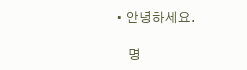• 안녕하세요.

    명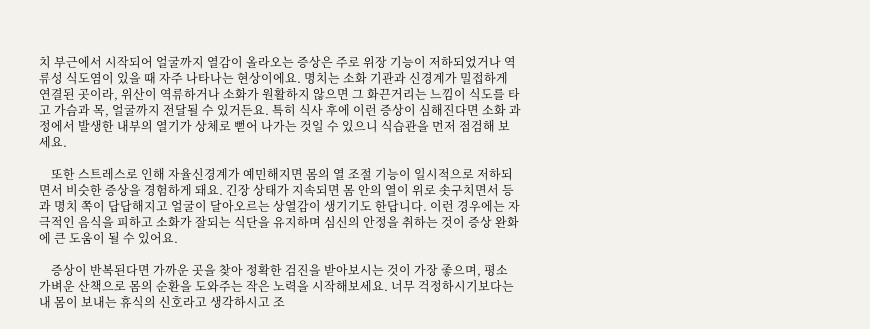치 부근에서 시작되어 얼굴까지 열감이 올라오는 증상은 주로 위장 기능이 저하되었거나 역류성 식도염이 있을 때 자주 나타나는 현상이에요. 명치는 소화 기관과 신경계가 밀접하게 연결된 곳이라, 위산이 역류하거나 소화가 원활하지 않으면 그 화끈거리는 느낌이 식도를 타고 가슴과 목, 얼굴까지 전달될 수 있거든요. 특히 식사 후에 이런 증상이 심해진다면 소화 과정에서 발생한 내부의 열기가 상체로 뻗어 나가는 것일 수 있으니 식습관을 먼저 점검해 보세요.

    또한 스트레스로 인해 자율신경계가 예민해지면 몸의 열 조절 기능이 일시적으로 저하되면서 비슷한 증상을 경험하게 돼요. 긴장 상태가 지속되면 몸 안의 열이 위로 솟구치면서 등과 명치 쪽이 답답해지고 얼굴이 달아오르는 상열감이 생기기도 한답니다. 이런 경우에는 자극적인 음식을 피하고 소화가 잘되는 식단을 유지하며 심신의 안정을 취하는 것이 증상 완화에 큰 도움이 될 수 있어요.

    증상이 반복된다면 가까운 곳을 찾아 정확한 검진을 받아보시는 것이 가장 좋으며, 평소 가벼운 산책으로 몸의 순환을 도와주는 작은 노력을 시작해보세요. 너무 걱정하시기보다는 내 몸이 보내는 휴식의 신호라고 생각하시고 조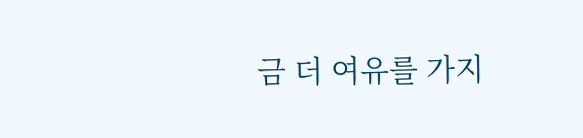금 더 여유를 가지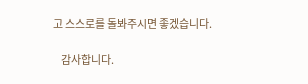고 스스로를 돌봐주시면 좋겠습니다.

    감사합니다.